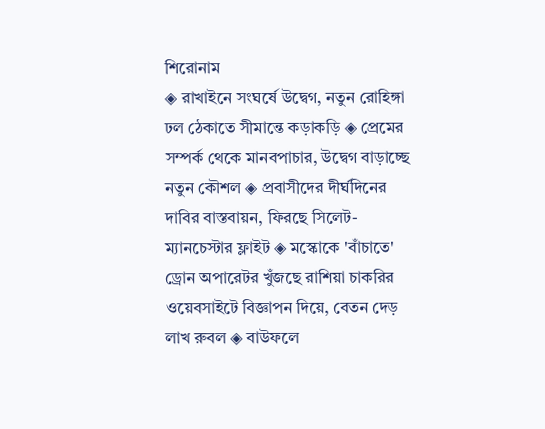শিরোনাম
◈ রাখাইনে সংঘর্ষে উদ্বেগ, নতুন রোহিঙ্গা ঢল ঠেকাতে সীমান্তে কড়াকড়ি ◈ প্রেমের সম্পর্ক থেকে মানবপাচার, উদ্বেগ বাড়াচ্ছে নতুন কৌশল ◈ প্রবাসীদের দীর্ঘদিনের দাবির বাস্তবায়ন, ফিরছে সিলেট-ম্যানচেস্টার ফ্লাইট ◈ মস্কোকে 'বাঁচাতে' ড্রোন অপারেটর খুঁজছে রাশিয়া চাকরির ওয়েবসাইটে বিজ্ঞাপন দিয়ে, বেতন দেড় লাখ রুবল ◈ বাউফলে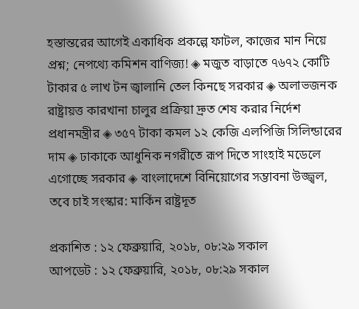হস্তান্তরের আগেই একাধিক প্রকল্পে ফাটল, কাজের মান নিয়ে প্রশ্ন; নেপথ্যে কমিশন বাণিজ্য! ◈ মজুত বাড়াতে ৭৬৭২ কোটি টাকার ৫ লাখ টন জ্বালানি তেল কিনছে সরকার ◈ অলাভজনক রাষ্ট্রায়ত্ত কারখানা চালুর প্রক্রিয়া দ্রুত শেষ করার নির্দেশ প্রধানমন্ত্রীর ◈ ৩৫৭ টাকা কমল ১২ কেজি এলপিজি সিলিন্ডারের দাম ◈ ঢাকাকে আধুনিক নগরীতে রূপ দিতে সাংহাই মডেলে এগোচ্ছে সরকার ◈ বাংলাদেশে বিনিয়োগের সম্ভাবনা উজ্জ্বল, তবে চাই সংস্কার: মার্কিন রাষ্ট্রদূত

প্রকাশিত : ১২ ফেব্রুয়ারি, ২০১৮, ০৮:২৯ সকাল
আপডেট : ১২ ফেব্রুয়ারি, ২০১৮, ০৮:২৯ সকাল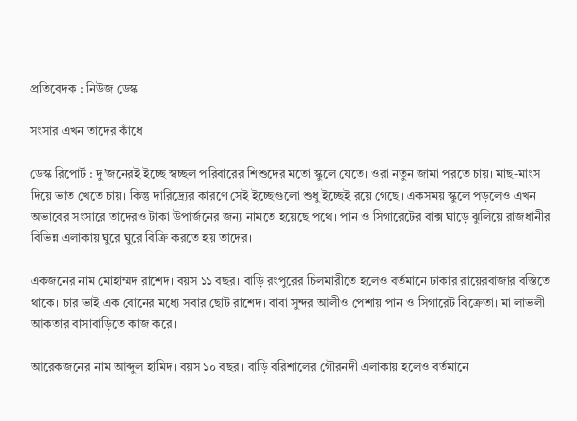প্রতিবেদক : নিউজ ডেস্ক

সংসার এখন তাদের কাঁধে

ডেস্ক রিপোর্ট : দু’জনেরই ইচ্ছে স্বচ্ছল পরিবারের শিশুদের মতো স্কুলে যেতে। ওরা নতুন জামা পরতে চায়। মাছ-মাংস দিয়ে ভাত খেতে চায়। কিন্তু দারিদ্র্যের কারণে সেই ইচ্ছেগুলো শুধু ইচ্ছেই রয়ে গেছে। একসময় স্কুলে পড়লেও এখন অভাবের সংসারে তাদেরও টাকা উপার্জনের জন্য নামতে হয়েছে পথে। পান ও সিগারেটের বাক্স ঘাড়ে ঝুলিয়ে রাজধানীর বিভিন্ন এলাকায় ঘুরে ঘুরে বিক্রি করতে হয় তাদের।

একজনের নাম মোহাম্মদ রাশেদ। বয়স ১১ বছর। বাড়ি রংপুরের চিলমারীতে হলেও বর্তমানে ঢাকার রায়েরবাজার বস্তিতে থাকে। চার ভাই এক বোনের মধ্যে সবার ছোট রাশেদ। বাবা সুন্দর আলীও পেশায় পান ও সিগারেট বিক্রেতা। মা লাভলী আকতার বাসাবাড়িতে কাজ করে।

আরেকজনের নাম আব্দুল হামিদ। বয়স ১০ বছর। বাড়ি বরিশালের গৌরনদী এলাকায় হলেও বর্তমানে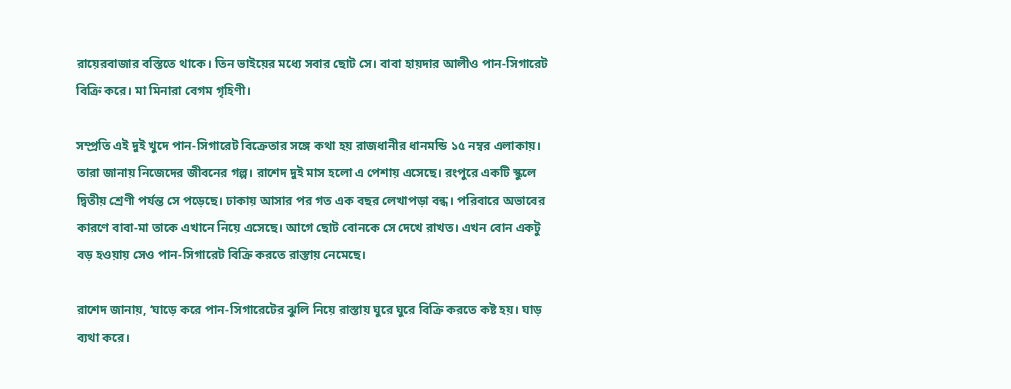রায়েরবাজার বস্তিতে থাকে। তিন ভাইয়ের মধ্যে সবার ছোট সে। বাবা হায়দার আলীও পান-সিগারেট বিক্রি করে। মা মিনারা বেগম গৃহিণী।

সম্প্রতি এই দুই খুদে পান-সিগারেট বিক্রেতার সঙ্গে কথা হয় রাজধানীর ধানমন্ডি ১৫ নম্বর এলাকায়। তারা জানায় নিজেদের জীবনের গল্প। রাশেদ দুই মাস হলো এ পেশায় এসেছে। রংপুরে একটি স্কুলে দ্বিতীয় শ্রেণী পর্যন্ত সে পড়েছে। ঢাকায় আসার পর গত এক বছর লেখাপড়া বন্ধ। পরিবারে অভাবের কারণে বাবা-মা তাকে এখানে নিয়ে এসেছে। আগে ছোট বোনকে সে দেখে রাখত। এখন বোন একটু বড় হওয়ায় সেও পান-সিগারেট বিক্রি করতে রাস্তায় নেমেছে।

রাশেদ জানায়, ‘ঘাড়ে করে পান-সিগারেটের ঝুলি নিয়ে রাস্তায় ঘুরে ঘুরে বিক্রি করতে কষ্ট হয়। ঘাড় ব্যথা করে।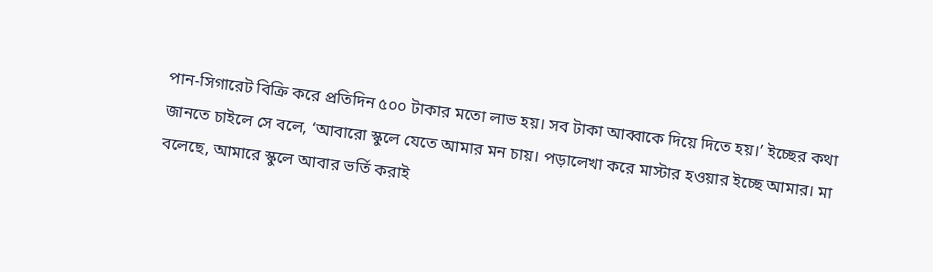পান-সিগারেট বিক্রি করে প্রতিদিন ৫০০ টাকার মতো লাভ হয়। সব টাকা আব্বাকে দিয়ে দিতে হয়।’ ইচ্ছের কথা জানতে চাইলে সে বলে, ‘আবারো স্কুলে যেতে আমার মন চায়। পড়ালেখা করে মাস্টার হওয়ার ইচ্ছে আমার। মা বলেছে, আমারে স্কুলে আবার ভর্তি করাই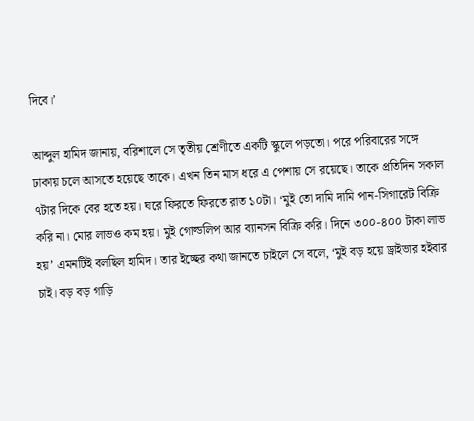দিবে।’

আব্দুল হামিদ জানায়, বরিশালে সে তৃতীয় শ্রেণীতে একটি স্কুলে পড়তো। পরে পরিবারের সঙ্গে ঢাকায় চলে আসতে হয়েছে তাকে। এখন তিন মাস ধরে এ পেশায় সে রয়েছে। তাকে প্রতিদিন সকাল ৭টার দিকে বের হতে হয়। ঘরে ফিরতে ফিরতে রাত ১০টা। ‘মুই তো দামি দামি পান-সিগারেট বিক্রি করি না। মোর লাভও কম হয়। মুই গোল্ডলিপ আর ব্যানসন বিক্রি করি। দিনে ৩০০-৪০০ টাকা লাভ হয়’ এমনটিই বলছিল হামিদ। তার ইচ্ছের কথা জানতে চাইলে সে বলে, ‘মুই বড় হয়ে ড্রাইভার হইবার চাই। বড় বড় গাড়ি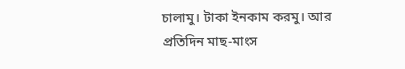চালামু। টাকা ইনকাম করমু। আর প্রতিদিন মাছ-মাংস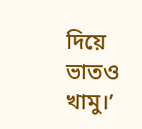দিয়ে ভাতও খামু।’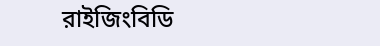রাইজিংবিডি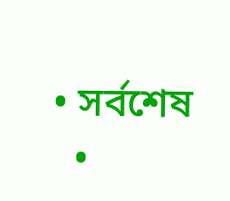• সর্বশেষ
  •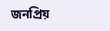জনপ্রিয়